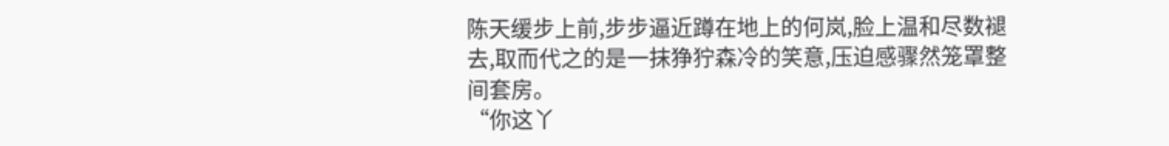陈天缓步上前,步步逼近蹲在地上的何岚,脸上温和尽数褪去,取而代之的是一抹狰狞森冷的笑意,压迫感骤然笼罩整间套房。
“你这丫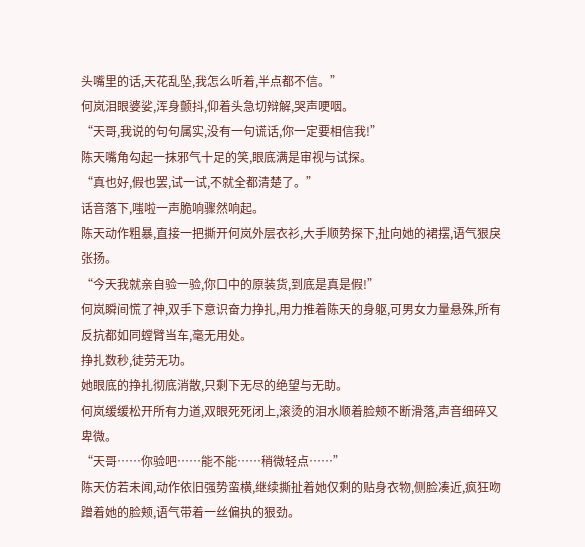头嘴里的话,天花乱坠,我怎么听着,半点都不信。”
何岚泪眼婆娑,浑身颤抖,仰着头急切辩解,哭声哽咽。
“天哥,我说的句句属实,没有一句谎话,你一定要相信我!”
陈天嘴角勾起一抹邪气十足的笑,眼底满是审视与试探。
“真也好,假也罢,试一试,不就全都清楚了。”
话音落下,嗤啦一声脆响骤然响起。
陈天动作粗暴,直接一把撕开何岚外层衣衫,大手顺势探下,扯向她的裙摆,语气狠戾张扬。
“今天我就亲自验一验,你口中的原装货,到底是真是假!”
何岚瞬间慌了神,双手下意识奋力挣扎,用力推着陈天的身躯,可男女力量悬殊,所有反抗都如同螳臂当车,毫无用处。
挣扎数秒,徒劳无功。
她眼底的挣扎彻底消散,只剩下无尽的绝望与无助。
何岚缓缓松开所有力道,双眼死死闭上,滚烫的泪水顺着脸颊不断滑落,声音细碎又卑微。
“天哥……你验吧……能不能……稍微轻点……”
陈天仿若未闻,动作依旧强势蛮横,继续撕扯着她仅剩的贴身衣物,侧脸凑近,疯狂吻蹭着她的脸颊,语气带着一丝偏执的狠劲。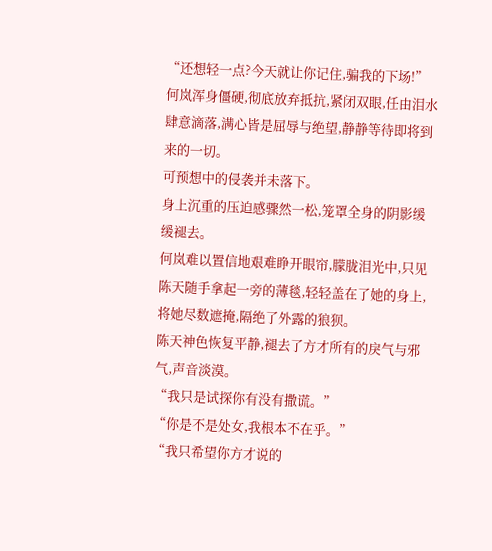“还想轻一点?今天就让你记住,骗我的下场!”
何岚浑身僵硬,彻底放弃抵抗,紧闭双眼,任由泪水肆意滴落,满心皆是屈辱与绝望,静静等待即将到来的一切。
可预想中的侵袭并未落下。
身上沉重的压迫感骤然一松,笼罩全身的阴影缓缓褪去。
何岚难以置信地艰难睁开眼帘,朦胧泪光中,只见陈天随手拿起一旁的薄毯,轻轻盖在了她的身上,将她尽数遮掩,隔绝了外露的狼狈。
陈天神色恢复平静,褪去了方才所有的戾气与邪气,声音淡漠。
“我只是试探你有没有撒谎。”
“你是不是处女,我根本不在乎。”
“我只希望你方才说的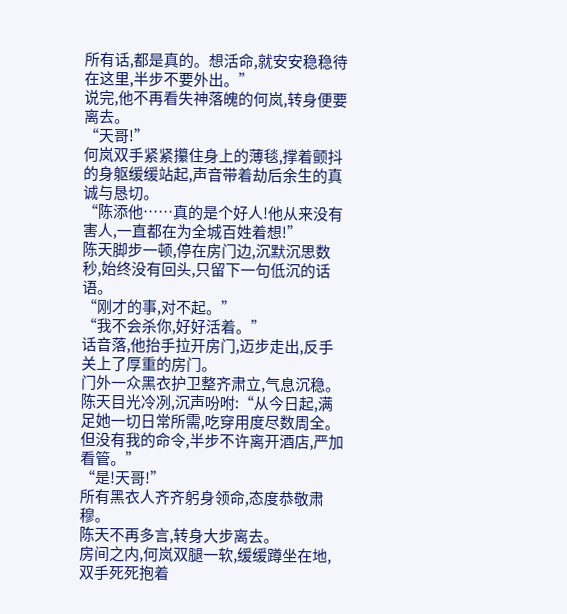所有话,都是真的。想活命,就安安稳稳待在这里,半步不要外出。”
说完,他不再看失神落魄的何岚,转身便要离去。
“天哥!”
何岚双手紧紧攥住身上的薄毯,撑着颤抖的身躯缓缓站起,声音带着劫后余生的真诚与恳切。
“陈添他……真的是个好人!他从来没有害人,一直都在为全城百姓着想!”
陈天脚步一顿,停在房门边,沉默沉思数秒,始终没有回头,只留下一句低沉的话语。
“刚才的事,对不起。”
“我不会杀你,好好活着。”
话音落,他抬手拉开房门,迈步走出,反手关上了厚重的房门。
门外一众黑衣护卫整齐肃立,气息沉稳。
陈天目光冷冽,沉声吩咐:“从今日起,满足她一切日常所需,吃穿用度尽数周全。但没有我的命令,半步不许离开酒店,严加看管。”
“是!天哥!”
所有黑衣人齐齐躬身领命,态度恭敬肃穆。
陈天不再多言,转身大步离去。
房间之内,何岚双腿一软,缓缓蹲坐在地,双手死死抱着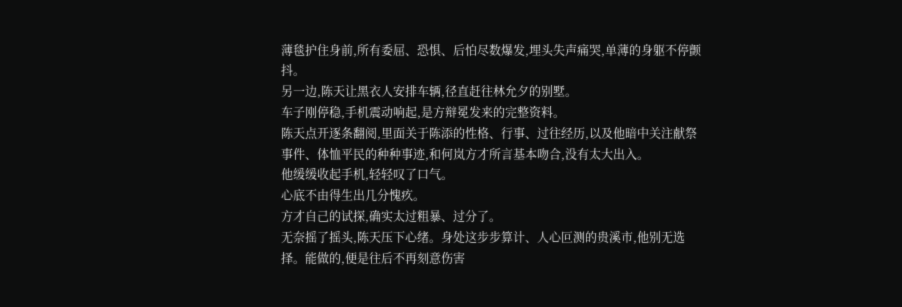薄毯护住身前,所有委屈、恐惧、后怕尽数爆发,埋头失声痛哭,单薄的身躯不停颤抖。
另一边,陈天让黑衣人安排车辆,径直赶往林允夕的别墅。
车子刚停稳,手机震动响起,是方辩冕发来的完整资料。
陈天点开逐条翻阅,里面关于陈添的性格、行事、过往经历,以及他暗中关注献祭事件、体恤平民的种种事迹,和何岚方才所言基本吻合,没有太大出入。
他缓缓收起手机,轻轻叹了口气。
心底不由得生出几分愧疚。
方才自己的试探,确实太过粗暴、过分了。
无奈摇了摇头,陈天压下心绪。身处这步步算计、人心叵测的贵溪市,他别无选择。能做的,便是往后不再刻意伤害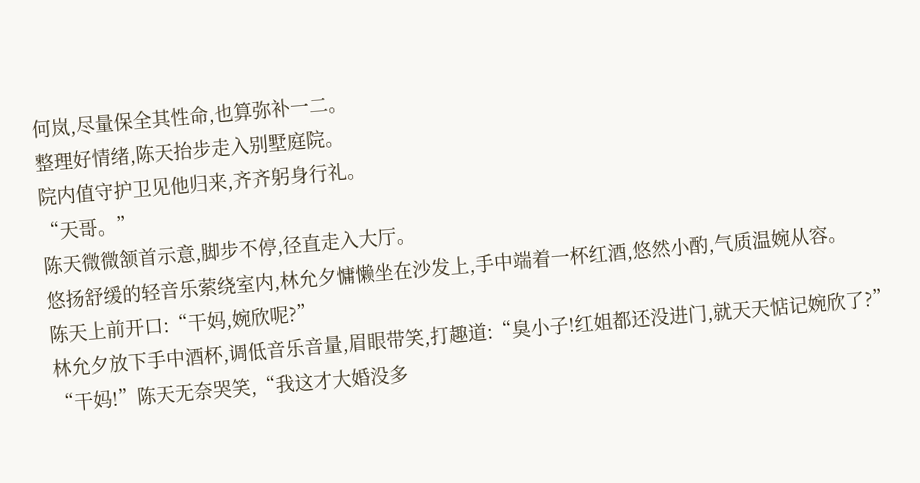何岚,尽量保全其性命,也算弥补一二。
整理好情绪,陈天抬步走入别墅庭院。
院内值守护卫见他归来,齐齐躬身行礼。
“天哥。”
陈天微微颔首示意,脚步不停,径直走入大厅。
悠扬舒缓的轻音乐萦绕室内,林允夕慵懒坐在沙发上,手中端着一杯红酒,悠然小酌,气质温婉从容。
陈天上前开口:“干妈,婉欣呢?”
林允夕放下手中酒杯,调低音乐音量,眉眼带笑,打趣道:“臭小子!红姐都还没进门,就天天惦记婉欣了?”
“干妈!”陈天无奈哭笑,“我这才大婚没多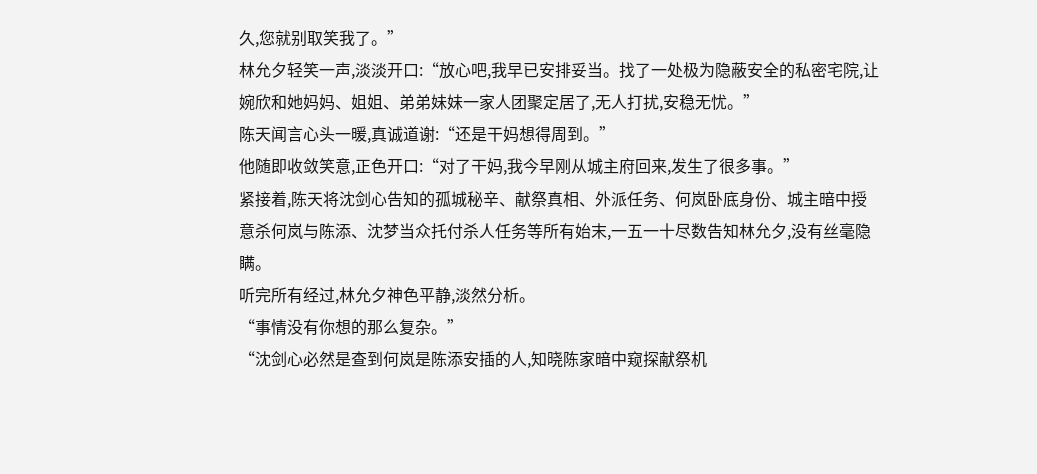久,您就别取笑我了。”
林允夕轻笑一声,淡淡开口:“放心吧,我早已安排妥当。找了一处极为隐蔽安全的私密宅院,让婉欣和她妈妈、姐姐、弟弟妹妹一家人团聚定居了,无人打扰,安稳无忧。”
陈天闻言心头一暖,真诚道谢:“还是干妈想得周到。”
他随即收敛笑意,正色开口:“对了干妈,我今早刚从城主府回来,发生了很多事。”
紧接着,陈天将沈剑心告知的孤城秘辛、献祭真相、外派任务、何岚卧底身份、城主暗中授意杀何岚与陈添、沈梦当众托付杀人任务等所有始末,一五一十尽数告知林允夕,没有丝毫隐瞒。
听完所有经过,林允夕神色平静,淡然分析。
“事情没有你想的那么复杂。”
“沈剑心必然是查到何岚是陈添安插的人,知晓陈家暗中窥探献祭机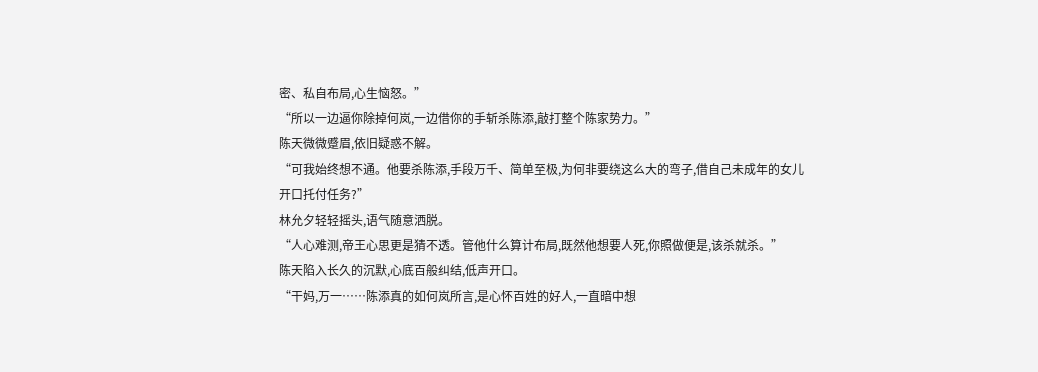密、私自布局,心生恼怒。”
“所以一边逼你除掉何岚,一边借你的手斩杀陈添,敲打整个陈家势力。”
陈天微微蹙眉,依旧疑惑不解。
“可我始终想不通。他要杀陈添,手段万千、简单至极,为何非要绕这么大的弯子,借自己未成年的女儿开口托付任务?”
林允夕轻轻摇头,语气随意洒脱。
“人心难测,帝王心思更是猜不透。管他什么算计布局,既然他想要人死,你照做便是,该杀就杀。”
陈天陷入长久的沉默,心底百般纠结,低声开口。
“干妈,万一……陈添真的如何岚所言,是心怀百姓的好人,一直暗中想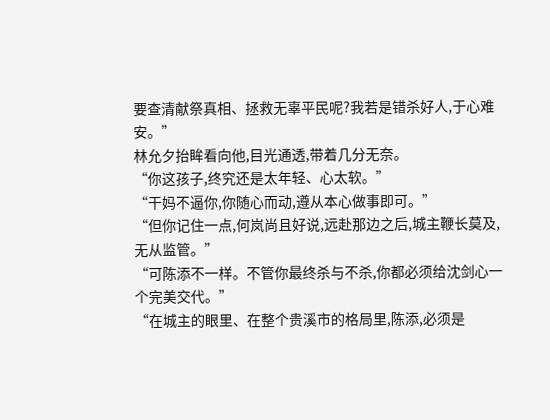要查清献祭真相、拯救无辜平民呢?我若是错杀好人,于心难安。”
林允夕抬眸看向他,目光通透,带着几分无奈。
“你这孩子,终究还是太年轻、心太软。”
“干妈不逼你,你随心而动,遵从本心做事即可。”
“但你记住一点,何岚尚且好说,远赴那边之后,城主鞭长莫及,无从监管。”
“可陈添不一样。不管你最终杀与不杀,你都必须给沈剑心一个完美交代。”
“在城主的眼里、在整个贵溪市的格局里,陈添,必须是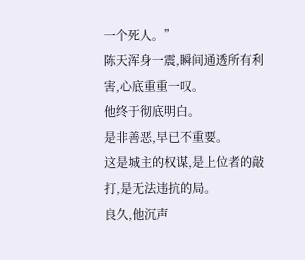一个死人。”
陈天浑身一震,瞬间通透所有利害,心底重重一叹。
他终于彻底明白。
是非善恶,早已不重要。
这是城主的权谋,是上位者的敲打,是无法违抗的局。
良久,他沉声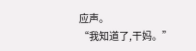应声。
“我知道了,干妈。”